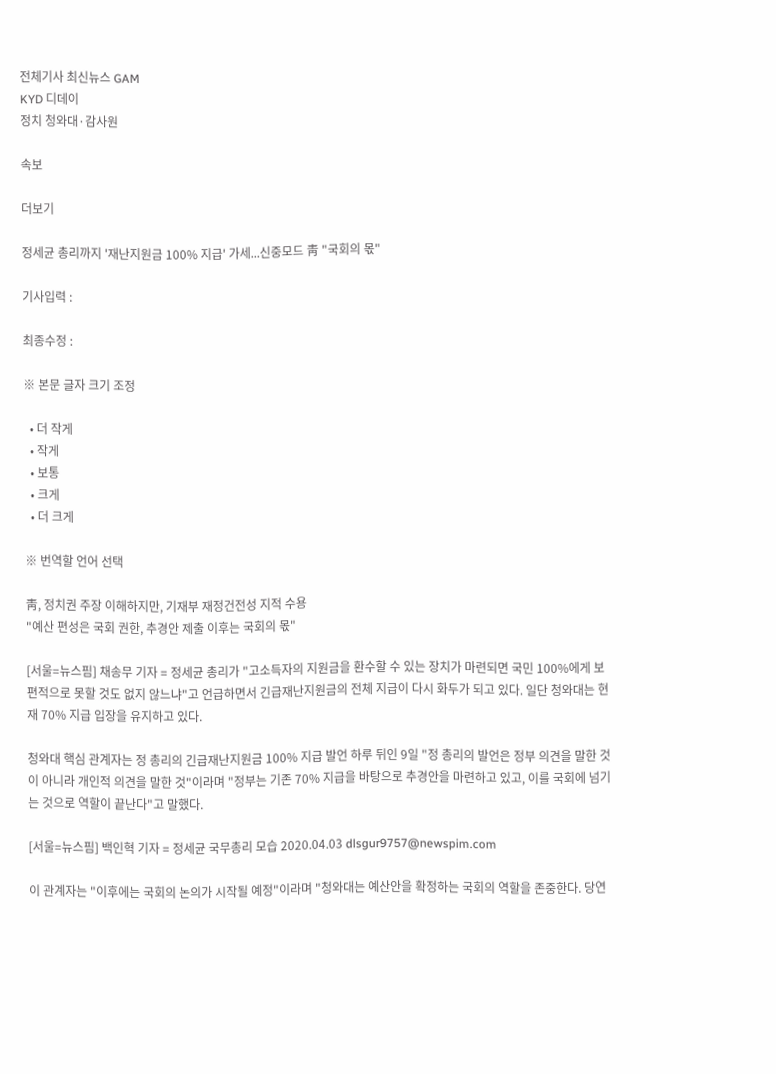전체기사 최신뉴스 GAM
KYD 디데이
정치 청와대·감사원

속보

더보기

정세균 총리까지 '재난지원금 100% 지급' 가세...신중모드 靑 "국회의 몫"

기사입력 :

최종수정 :

※ 본문 글자 크기 조정

  • 더 작게
  • 작게
  • 보통
  • 크게
  • 더 크게

※ 번역할 언어 선택

靑, 정치권 주장 이해하지만, 기재부 재정건전성 지적 수용
"예산 편성은 국회 권한, 추경안 제출 이후는 국회의 몫"

[서울=뉴스핌] 채송무 기자 = 정세균 총리가 "고소득자의 지원금을 환수할 수 있는 장치가 마련되면 국민 100%에게 보편적으로 못할 것도 없지 않느냐"고 언급하면서 긴급재난지원금의 전체 지급이 다시 화두가 되고 있다. 일단 청와대는 현재 70% 지급 입장을 유지하고 있다.

청와대 핵심 관계자는 정 총리의 긴급재난지원금 100% 지급 발언 하루 뒤인 9일 "정 총리의 발언은 정부 의견을 말한 것이 아니라 개인적 의견을 말한 것"이라며 "정부는 기존 70% 지급을 바탕으로 추경안을 마련하고 있고, 이를 국회에 넘기는 것으로 역할이 끝난다"고 말했다.

[서울=뉴스핌] 백인혁 기자 = 정세균 국무총리 모습 2020.04.03 dlsgur9757@newspim.com

이 관계자는 "이후에는 국회의 논의가 시작될 예정"이라며 "청와대는 예산안을 확정하는 국회의 역할을 존중한다. 당연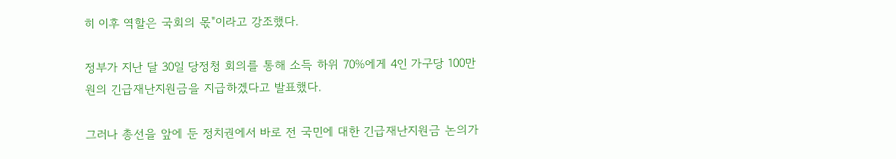히 이후 역할은 국회의 몫"이라고 강조했다.

정부가 지난 달 30일 당정청 회의를 통해 소득 하위 70%에게 4인 가구당 100만원의 긴급재난지원금을 지급하겠다고 발표했다.

그러나 총선을 앞에 둔 정치권에서 바로 전 국민에 대한 긴급재난지원금 논의가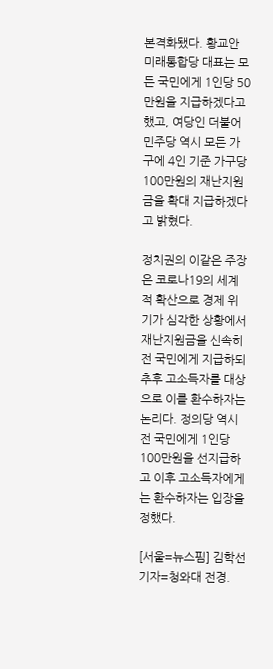본격화됐다. 황교안 미래통합당 대표는 모든 국민에게 1인당 50만원을 지급하겠다고 했고, 여당인 더불어민주당 역시 모든 가구에 4인 기준 가구당 100만원의 재난지원금을 확대 지급하겠다고 밝혔다.

정치권의 이같은 주장은 코로나19의 세계적 확산으로 경제 위기가 심각한 상황에서 재난지원금을 신속히 전 국민에게 지급하되 추후 고소득자를 대상으로 이를 환수하자는 논리다. 정의당 역시 전 국민에게 1인당 100만원을 선지급하고 이후 고소득자에게는 환수하자는 입장을 정했다.

[서울=뉴스핌] 김학선 기자=청와대 전경.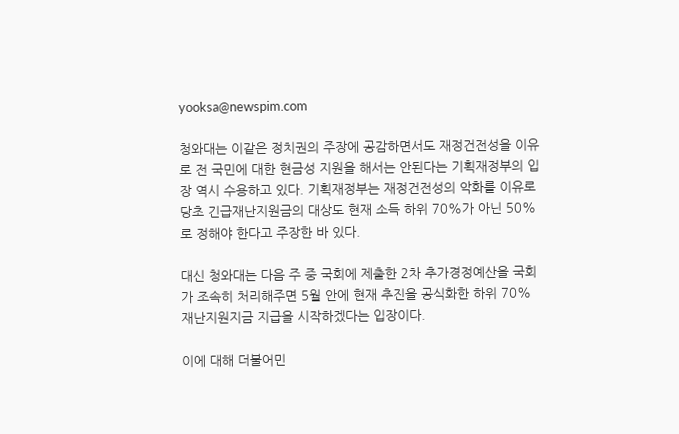yooksa@newspim.com

청와대는 이같은 정치권의 주장에 공감하면서도 재정건전성을 이유로 전 국민에 대한 현금성 지원을 해서는 안된다는 기획재정부의 입장 역시 수용하고 있다. 기획재정부는 재정건전성의 악화를 이유로 당초 긴급재난지원금의 대상도 현재 소득 하위 70%가 아닌 50%로 정해야 한다고 주장한 바 있다.

대신 청와대는 다음 주 중 국회에 제출한 2차 추가경정예산을 국회가 조속히 처리해주면 5월 안에 현재 추진을 공식화한 하위 70% 재난지원지금 지급을 시작하겠다는 입장이다.

이에 대해 더불어민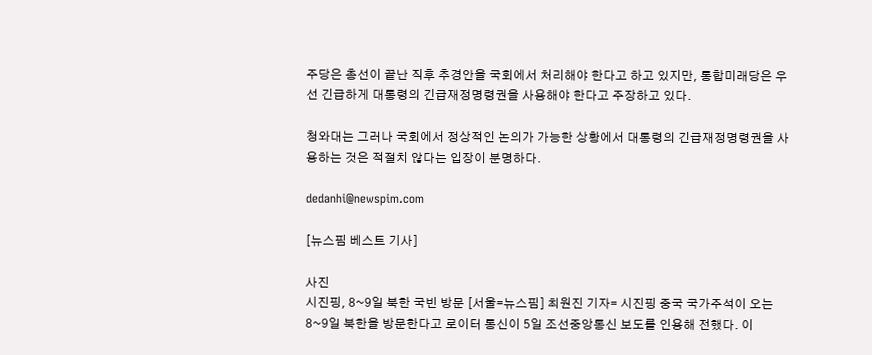주당은 총선이 끝난 직후 추경안을 국회에서 처리해야 한다고 하고 있지만, 통합미래당은 우선 긴급하게 대통령의 긴급재정명령권을 사용해야 한다고 주장하고 있다.

청와대는 그러나 국회에서 정상적인 논의가 가능한 상황에서 대통령의 긴급재정명령권을 사용하는 것은 적절치 않다는 입장이 분명하다.

dedanhi@newspim.com

[뉴스핌 베스트 기사]

사진
시진핑, 8~9일 북한 국빈 방문 [서울=뉴스핌] 최원진 기자= 시진핑 중국 국가주석이 오는 8~9일 북한을 방문한다고 로이터 통신이 5일 조선중앙통신 보도를 인용해 전했다. 이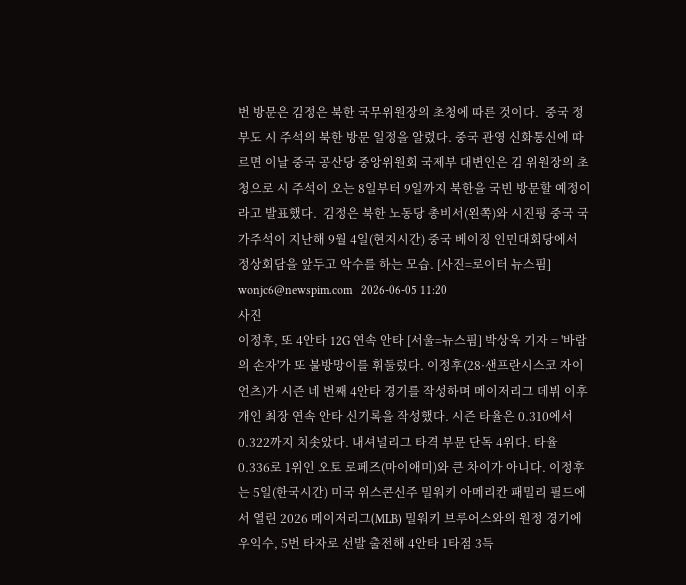번 방문은 김정은 북한 국무위원장의 초청에 따른 것이다.  중국 정부도 시 주석의 북한 방문 일정을 알렸다. 중국 관영 신화통신에 따르면 이날 중국 공산당 중앙위원회 국제부 대변인은 김 위원장의 초청으로 시 주석이 오는 8일부터 9일까지 북한을 국빈 방문할 예정이라고 발표했다.  김정은 북한 노동당 총비서(왼쪽)와 시진핑 중국 국가주석이 지난해 9월 4일(현지시간) 중국 베이징 인민대회당에서 정상회담을 앞두고 악수를 하는 모습. [사진=로이터 뉴스핌] wonjc6@newspim.com   2026-06-05 11:20
사진
이정후, 또 4안타 12G 연속 안타 [서울=뉴스핌] 박상욱 기자 = '바람의 손자'가 또 불방망이를 휘둘렀다. 이정후(28·샌프란시스코 자이언츠)가 시즌 네 번째 4안타 경기를 작성하며 메이저리그 데뷔 이후 개인 최장 연속 안타 신기록을 작성했다. 시즌 타율은 0.310에서 0.322까지 치솟았다. 내셔널리그 타격 부문 단독 4위다. 타율 0.336로 1위인 오토 로페즈(마이애미)와 큰 차이가 아니다. 이정후는 5일(한국시간) 미국 위스콘신주 밀워키 아메리칸 패밀리 필드에서 열린 2026 메이저리그(MLB) 밀워키 브루어스와의 원정 경기에 우익수, 5번 타자로 선발 출전해 4안타 1타점 3득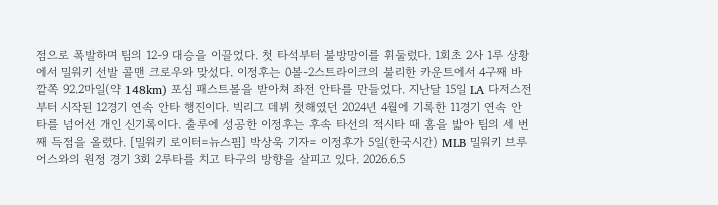점으로 폭발하며 팀의 12-9 대승을 이끌었다. 첫 타석부터 불방망이를 휘둘렀다. 1회초 2사 1루 상황에서 밀워키 선발 콜맨 크로우와 맞섰다. 이정후는 0볼-2스트라이크의 불리한 카운트에서 4구째 바깥쪽 92.2마일(약 148km) 포심 패스트볼을 받아쳐 좌전 안타를 만들었다. 지난달 15일 LA 다저스전부터 시작된 12경기 연속 안타 행진이다. 빅리그 데뷔 첫해였던 2024년 4월에 기록한 11경기 연속 안타를 넘어선 개인 신기록이다. 출루에 성공한 이정후는 후속 타선의 적시타 때 홈을 밟아 팀의 세 번째 득점을 올렸다. [밀워키 로이터=뉴스핌] 박상욱 기자= 이정후가 5일(한국시간) MLB 밀워키 브루어스와의 원정 경기 3회 2루타를 치고 타구의 방향을 살피고 있다. 2026.6.5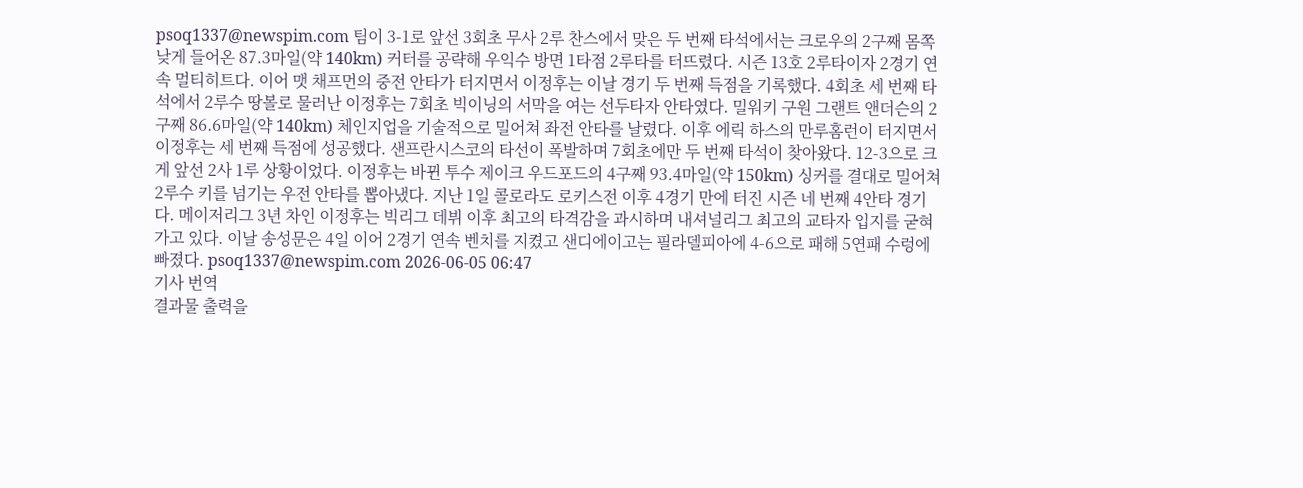psoq1337@newspim.com 팀이 3-1로 앞선 3회초 무사 2루 찬스에서 맞은 두 번째 타석에서는 크로우의 2구째 몸쪽 낮게 들어온 87.3마일(약 140km) 커터를 공략해 우익수 방면 1타점 2루타를 터뜨렸다. 시즌 13호 2루타이자 2경기 연속 멀티히트다. 이어 맷 채프먼의 중전 안타가 터지면서 이정후는 이날 경기 두 번째 득점을 기록했다. 4회초 세 번째 타석에서 2루수 땅볼로 물러난 이정후는 7회초 빅이닝의 서막을 여는 선두타자 안타였다. 밀워키 구원 그랜트 앤더슨의 2구째 86.6마일(약 140km) 체인지업을 기술적으로 밀어쳐 좌전 안타를 날렸다. 이후 에릭 하스의 만루홈런이 터지면서 이정후는 세 번째 득점에 성공했다. 샌프란시스코의 타선이 폭발하며 7회초에만 두 번째 타석이 찾아왔다. 12-3으로 크게 앞선 2사 1루 상황이었다. 이정후는 바뀐 투수 제이크 우드포드의 4구째 93.4마일(약 150km) 싱커를 결대로 밀어쳐 2루수 키를 넘기는 우전 안타를 뽑아냈다. 지난 1일 콜로라도 로키스전 이후 4경기 만에 터진 시즌 네 번째 4안타 경기다. 메이저리그 3년 차인 이정후는 빅리그 데뷔 이후 최고의 타격감을 과시하며 내셔널리그 최고의 교타자 입지를 굳혀가고 있다. 이날 송성문은 4일 이어 2경기 연속 벤치를 지켰고 샌디에이고는 필라델피아에 4-6으로 패해 5연패 수렁에 빠졌다. psoq1337@newspim.com 2026-06-05 06:47
기사 번역
결과물 출력을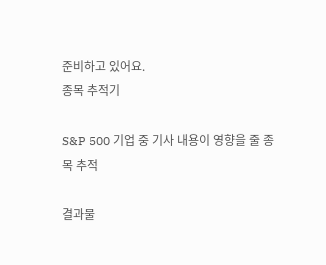준비하고 있어요.
종목 추적기

S&P 500 기업 중 기사 내용이 영향을 줄 종목 추적

결과물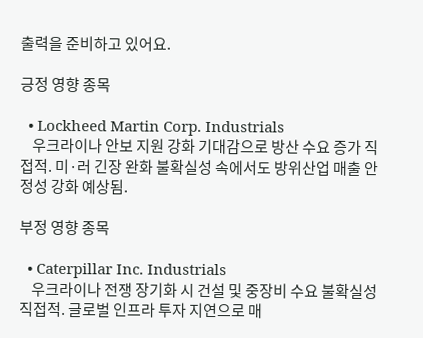출력을 준비하고 있어요.

긍정 영향 종목

  • Lockheed Martin Corp. Industrials
    우크라이나 안보 지원 강화 기대감으로 방산 수요 증가 직접적. 미·러 긴장 완화 불확실성 속에서도 방위산업 매출 안정성 강화 예상됨.

부정 영향 종목

  • Caterpillar Inc. Industrials
    우크라이나 전쟁 장기화 시 건설 및 중장비 수요 불확실성 직접적. 글로벌 인프라 투자 지연으로 매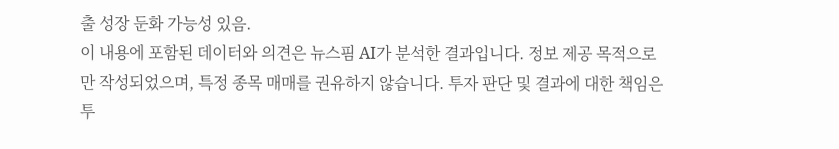출 성장 둔화 가능성 있음.
이 내용에 포함된 데이터와 의견은 뉴스핌 AI가 분석한 결과입니다. 정보 제공 목적으로만 작성되었으며, 특정 종목 매매를 권유하지 않습니다. 투자 판단 및 결과에 대한 책임은 투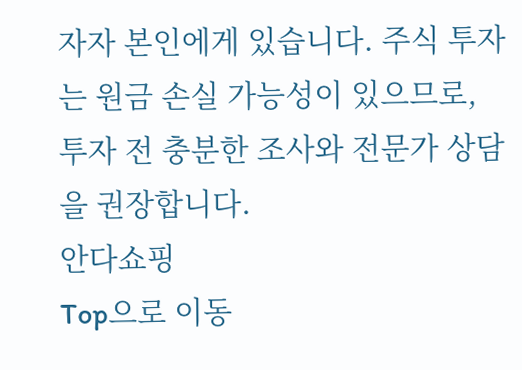자자 본인에게 있습니다. 주식 투자는 원금 손실 가능성이 있으므로, 투자 전 충분한 조사와 전문가 상담을 권장합니다.
안다쇼핑
Top으로 이동